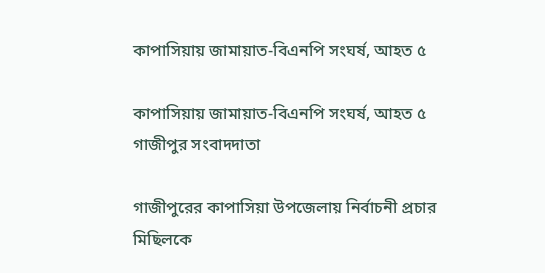কাপাসিয়ায় জামায়াত-বিএনপি সংঘর্ষ, আহত ৫

কাপাসিয়ায় জামায়াত-বিএনপি সংঘর্ষ, আহত ৫
গাজীপুর সংবাদদাতা

গাজীপুরের কাপাসিয়া উপজেলায় নির্বাচনী প্রচার মিছিলকে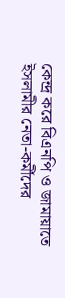কেন্দ্র করে বিএনপি ও জামায়াতে ইসলামীর নেতা-কর্মীদের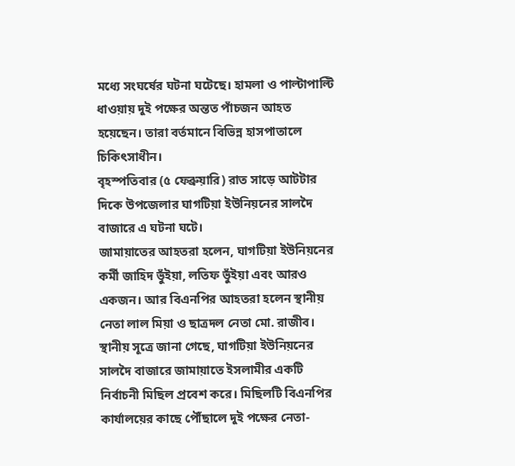মধ্যে সংঘর্ষের ঘটনা ঘটেছে। হামলা ও পাল্টাপাল্টি ধাওয়ায় দুই পক্ষের অন্তত পাঁচজন আহত হয়েছেন। তারা বর্তমানে বিভিন্ন হাসপাতালে চিকিৎসাধীন।
বৃহস্পতিবার (৫ ফেব্রুয়ারি) রাত সাড়ে আটটার দিকে উপজেলার ঘাগটিয়া ইউনিয়নের সালদৈ বাজারে এ ঘটনা ঘটে।
জামায়াতের আহতরা হলেন, ঘাগটিয়া ইউনিয়নের কর্মী জাহিদ ভুঁইয়া, লতিফ ভুঁইয়া এবং আরও একজন। আর বিএনপির আহতরা হলেন স্থানীয় নেতা লাল মিয়া ও ছাত্রদল নেতা মো. রাজীব।
স্থানীয় সূত্রে জানা গেছে, ঘাগটিয়া ইউনিয়নের সালদৈ বাজারে জামায়াতে ইসলামীর একটি নির্বাচনী মিছিল প্রবেশ করে। মিছিলটি বিএনপির কার্যালয়ের কাছে পৌঁছালে দুই পক্ষের নেতা-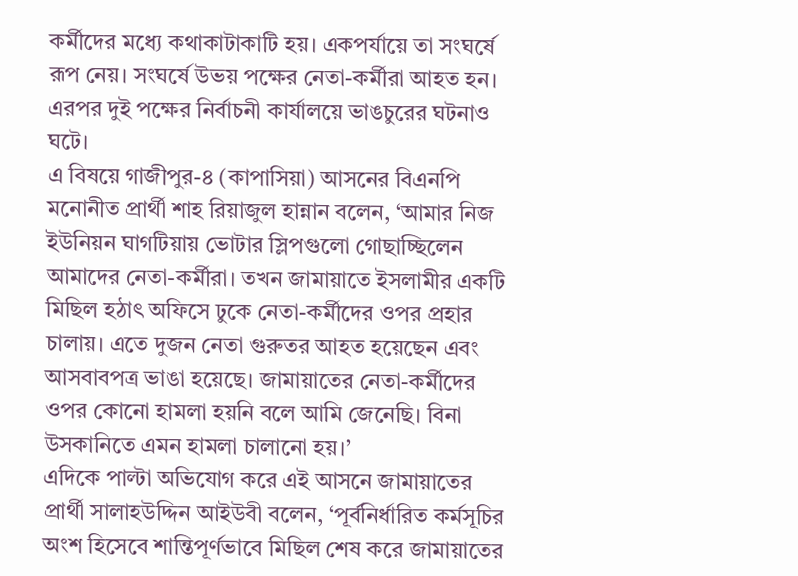কর্মীদের মধ্যে কথাকাটাকাটি হয়। একপর্যায়ে তা সংঘর্ষে রূপ নেয়। সংঘর্ষে উভয় পক্ষের নেতা-কর্মীরা আহত হন। এরপর দুই পক্ষের নির্বাচনী কার্যালয়ে ভাঙচুরের ঘটনাও ঘটে।
এ বিষয়ে গাজীপুর-৪ (কাপাসিয়া) আসনের বিএনপি মনোনীত প্রার্থী শাহ রিয়াজুল হান্নান বলেন, ‘আমার নিজ ইউনিয়ন ঘাগটিয়ায় ভোটার স্লিপগুলো গোছাচ্ছিলেন আমাদের নেতা-কর্মীরা। তখন জামায়াতে ইসলামীর একটি মিছিল হঠাৎ অফিসে ঢুকে নেতা-কর্মীদের ওপর প্রহার চালায়। এতে দুজন নেতা গুরুতর আহত হয়েছেন এবং আসবাবপত্র ভাঙা হয়েছে। জামায়াতের নেতা-কর্মীদের ওপর কোনো হামলা হয়নি বলে আমি জেনেছি। বিনা উসকানিতে এমন হামলা চালানো হয়।’
এদিকে পাল্টা অভিযোগ করে এই আসনে জামায়াতের প্রার্থী সালাহউদ্দিন আইউবী বলেন, ‘পূর্বনির্ধারিত কর্মসূচির অংশ হিসেবে শান্তিপূর্ণভাবে মিছিল শেষ করে জামায়াতের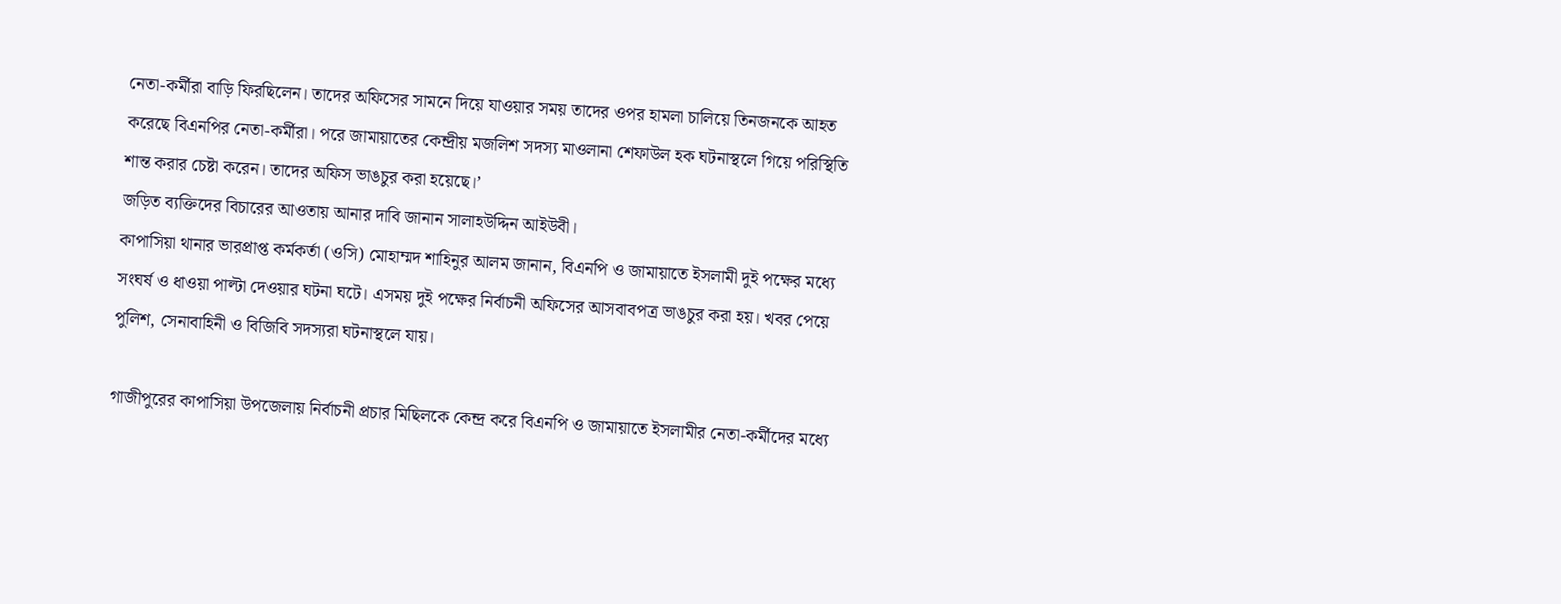নেতা-কর্মীরা বাড়ি ফিরছিলেন। তাদের অফিসের সামনে দিয়ে যাওয়ার সময় তাদের ওপর হামলা চালিয়ে তিনজনকে আহত করেছে বিএনপির নেতা-কর্মীরা। পরে জামায়াতের কেন্দ্রীয় মজলিশ সদস্য মাওলানা শেফাউল হক ঘটনাস্থলে গিয়ে পরিস্থিতি শান্ত করার চেষ্টা করেন। তাদের অফিস ভাঙচুর করা হয়েছে।’
জড়িত ব্যক্তিদের বিচারের আওতায় আনার দাবি জানান সালাহউদ্দিন আইউবী।
কাপাসিয়া থানার ভারপ্রাপ্ত কর্মকর্তা (ওসি) মোহাম্মদ শাহিনুর আলম জানান, বিএনপি ও জামায়াতে ইসলামী দুই পক্ষের মধ্যে সংঘর্ষ ও ধাওয়া পাল্টা দেওয়ার ঘটনা ঘটে। এসময় দুই পক্ষের নির্বাচনী অফিসের আসবাবপত্র ভাঙচুর করা হয়। খবর পেয়ে পুলিশ, সেনাবাহিনী ও বিজিবি সদস্যরা ঘটনাস্থলে যায়।

গাজীপুরের কাপাসিয়া উপজেলায় নির্বাচনী প্রচার মিছিলকে কেন্দ্র করে বিএনপি ও জামায়াতে ইসলামীর নেতা-কর্মীদের মধ্যে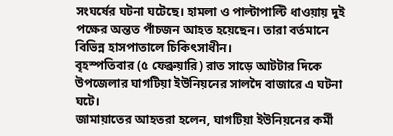সংঘর্ষের ঘটনা ঘটেছে। হামলা ও পাল্টাপাল্টি ধাওয়ায় দুই পক্ষের অন্তত পাঁচজন আহত হয়েছেন। তারা বর্তমানে বিভিন্ন হাসপাতালে চিকিৎসাধীন।
বৃহস্পতিবার (৫ ফেব্রুয়ারি) রাত সাড়ে আটটার দিকে উপজেলার ঘাগটিয়া ইউনিয়নের সালদৈ বাজারে এ ঘটনা ঘটে।
জামায়াতের আহতরা হলেন, ঘাগটিয়া ইউনিয়নের কর্মী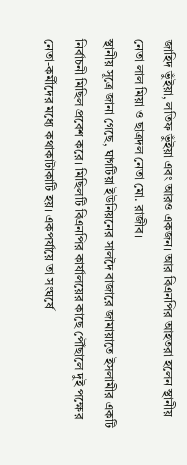জাহিদ ভুঁইয়া, লতিফ ভুঁইয়া এবং আরও একজন। আর বিএনপির আহতরা হলেন স্থানীয় নেতা লাল মিয়া ও ছাত্রদল নেতা মো. রাজীব।
স্থানীয় সূত্রে জানা গেছে, ঘাগটিয়া ইউনিয়নের সালদৈ বাজারে জামায়াতে ইসলামীর একটি নির্বাচনী মিছিল প্রবেশ করে। মিছিলটি বিএনপির কার্যালয়ের কাছে পৌঁছালে দুই পক্ষের নেতা-কর্মীদের মধ্যে কথাকাটাকাটি হয়। একপর্যায়ে তা সংঘর্ষে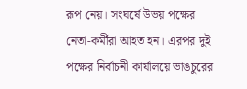রূপ নেয়। সংঘর্ষে উভয় পক্ষের নেতা-কর্মীরা আহত হন। এরপর দুই পক্ষের নির্বাচনী কার্যালয়ে ভাঙচুরের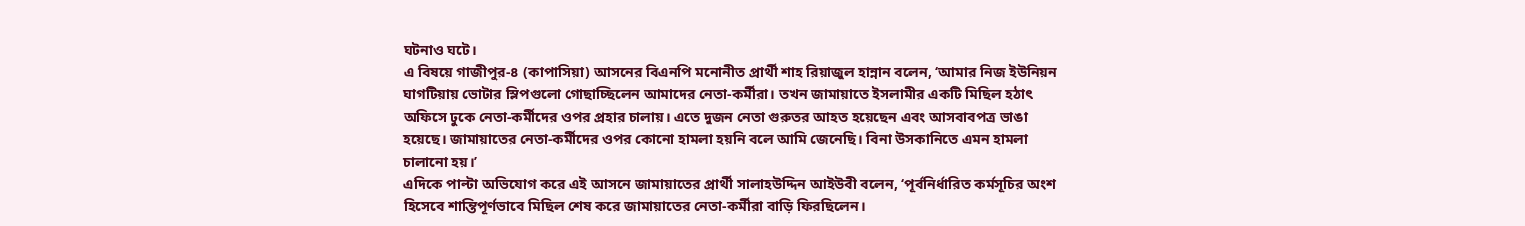ঘটনাও ঘটে।
এ বিষয়ে গাজীপুর-৪ (কাপাসিয়া) আসনের বিএনপি মনোনীত প্রার্থী শাহ রিয়াজুল হান্নান বলেন, ‘আমার নিজ ইউনিয়ন ঘাগটিয়ায় ভোটার স্লিপগুলো গোছাচ্ছিলেন আমাদের নেতা-কর্মীরা। তখন জামায়াতে ইসলামীর একটি মিছিল হঠাৎ অফিসে ঢুকে নেতা-কর্মীদের ওপর প্রহার চালায়। এতে দুজন নেতা গুরুতর আহত হয়েছেন এবং আসবাবপত্র ভাঙা হয়েছে। জামায়াতের নেতা-কর্মীদের ওপর কোনো হামলা হয়নি বলে আমি জেনেছি। বিনা উসকানিতে এমন হামলা চালানো হয়।’
এদিকে পাল্টা অভিযোগ করে এই আসনে জামায়াতের প্রার্থী সালাহউদ্দিন আইউবী বলেন, ‘পূর্বনির্ধারিত কর্মসূচির অংশ হিসেবে শান্তিপূর্ণভাবে মিছিল শেষ করে জামায়াতের নেতা-কর্মীরা বাড়ি ফিরছিলেন।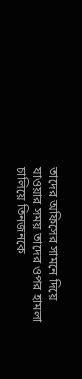তাদের অফিসের সামনে দিয়ে যাওয়ার সময় তাদের ওপর হামলা চালিয়ে তিনজনকে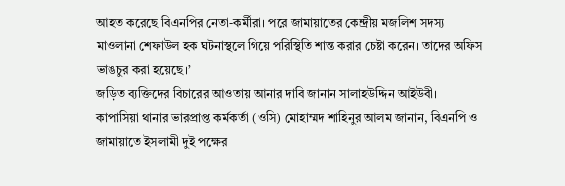আহত করেছে বিএনপির নেতা-কর্মীরা। পরে জামায়াতের কেন্দ্রীয় মজলিশ সদস্য মাওলানা শেফাউল হক ঘটনাস্থলে গিয়ে পরিস্থিতি শান্ত করার চেষ্টা করেন। তাদের অফিস ভাঙচুর করা হয়েছে।’
জড়িত ব্যক্তিদের বিচারের আওতায় আনার দাবি জানান সালাহউদ্দিন আইউবী।
কাপাসিয়া থানার ভারপ্রাপ্ত কর্মকর্তা (ওসি) মোহাম্মদ শাহিনুর আলম জানান, বিএনপি ও জামায়াতে ইসলামী দুই পক্ষের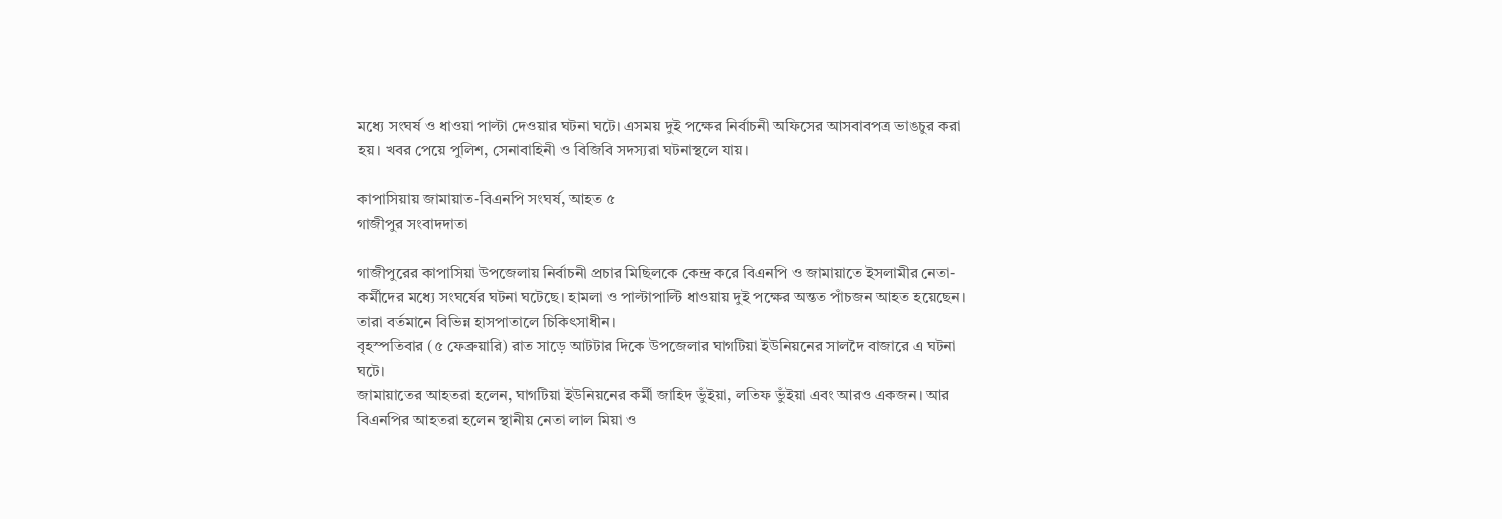মধ্যে সংঘর্ষ ও ধাওয়া পাল্টা দেওয়ার ঘটনা ঘটে। এসময় দুই পক্ষের নির্বাচনী অফিসের আসবাবপত্র ভাঙচুর করা হয়। খবর পেয়ে পুলিশ, সেনাবাহিনী ও বিজিবি সদস্যরা ঘটনাস্থলে যায়।

কাপাসিয়ায় জামায়াত-বিএনপি সংঘর্ষ, আহত ৫
গাজীপুর সংবাদদাতা

গাজীপুরের কাপাসিয়া উপজেলায় নির্বাচনী প্রচার মিছিলকে কেন্দ্র করে বিএনপি ও জামায়াতে ইসলামীর নেতা-কর্মীদের মধ্যে সংঘর্ষের ঘটনা ঘটেছে। হামলা ও পাল্টাপাল্টি ধাওয়ায় দুই পক্ষের অন্তত পাঁচজন আহত হয়েছেন। তারা বর্তমানে বিভিন্ন হাসপাতালে চিকিৎসাধীন।
বৃহস্পতিবার (৫ ফেব্রুয়ারি) রাত সাড়ে আটটার দিকে উপজেলার ঘাগটিয়া ইউনিয়নের সালদৈ বাজারে এ ঘটনা ঘটে।
জামায়াতের আহতরা হলেন, ঘাগটিয়া ইউনিয়নের কর্মী জাহিদ ভুঁইয়া, লতিফ ভুঁইয়া এবং আরও একজন। আর বিএনপির আহতরা হলেন স্থানীয় নেতা লাল মিয়া ও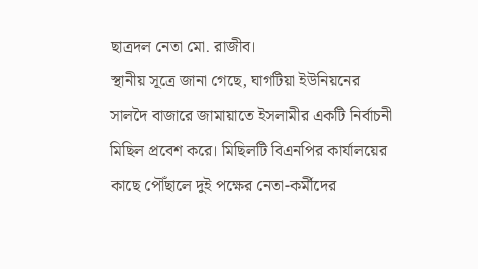ছাত্রদল নেতা মো. রাজীব।
স্থানীয় সূত্রে জানা গেছে, ঘাগটিয়া ইউনিয়নের সালদৈ বাজারে জামায়াতে ইসলামীর একটি নির্বাচনী মিছিল প্রবেশ করে। মিছিলটি বিএনপির কার্যালয়ের কাছে পৌঁছালে দুই পক্ষের নেতা-কর্মীদের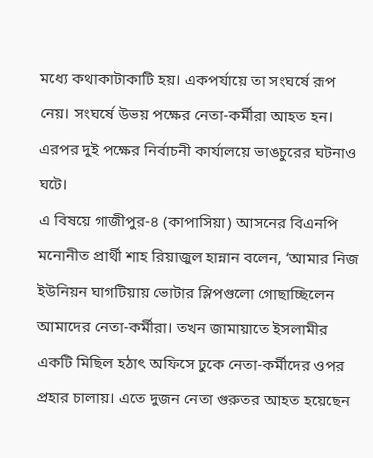মধ্যে কথাকাটাকাটি হয়। একপর্যায়ে তা সংঘর্ষে রূপ নেয়। সংঘর্ষে উভয় পক্ষের নেতা-কর্মীরা আহত হন। এরপর দুই পক্ষের নির্বাচনী কার্যালয়ে ভাঙচুরের ঘটনাও ঘটে।
এ বিষয়ে গাজীপুর-৪ (কাপাসিয়া) আসনের বিএনপি মনোনীত প্রার্থী শাহ রিয়াজুল হান্নান বলেন, ‘আমার নিজ ইউনিয়ন ঘাগটিয়ায় ভোটার স্লিপগুলো গোছাচ্ছিলেন আমাদের নেতা-কর্মীরা। তখন জামায়াতে ইসলামীর একটি মিছিল হঠাৎ অফিসে ঢুকে নেতা-কর্মীদের ওপর প্রহার চালায়। এতে দুজন নেতা গুরুতর আহত হয়েছেন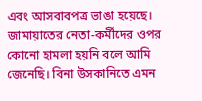এবং আসবাবপত্র ভাঙা হয়েছে। জামায়াতের নেতা-কর্মীদের ওপর কোনো হামলা হয়নি বলে আমি জেনেছি। বিনা উসকানিতে এমন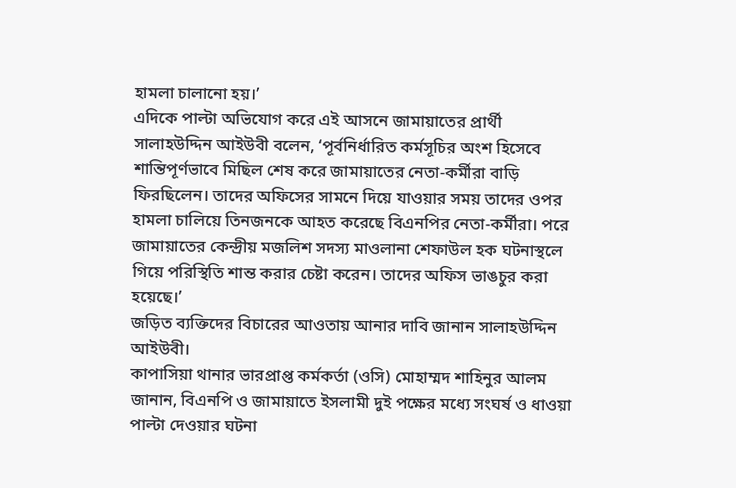হামলা চালানো হয়।’
এদিকে পাল্টা অভিযোগ করে এই আসনে জামায়াতের প্রার্থী সালাহউদ্দিন আইউবী বলেন, ‘পূর্বনির্ধারিত কর্মসূচির অংশ হিসেবে শান্তিপূর্ণভাবে মিছিল শেষ করে জামায়াতের নেতা-কর্মীরা বাড়ি ফিরছিলেন। তাদের অফিসের সামনে দিয়ে যাওয়ার সময় তাদের ওপর হামলা চালিয়ে তিনজনকে আহত করেছে বিএনপির নেতা-কর্মীরা। পরে জামায়াতের কেন্দ্রীয় মজলিশ সদস্য মাওলানা শেফাউল হক ঘটনাস্থলে গিয়ে পরিস্থিতি শান্ত করার চেষ্টা করেন। তাদের অফিস ভাঙচুর করা হয়েছে।’
জড়িত ব্যক্তিদের বিচারের আওতায় আনার দাবি জানান সালাহউদ্দিন আইউবী।
কাপাসিয়া থানার ভারপ্রাপ্ত কর্মকর্তা (ওসি) মোহাম্মদ শাহিনুর আলম জানান, বিএনপি ও জামায়াতে ইসলামী দুই পক্ষের মধ্যে সংঘর্ষ ও ধাওয়া পাল্টা দেওয়ার ঘটনা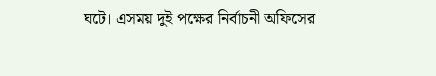ঘটে। এসময় দুই পক্ষের নির্বাচনী অফিসের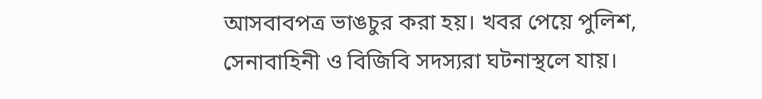আসবাবপত্র ভাঙচুর করা হয়। খবর পেয়ে পুলিশ, সেনাবাহিনী ও বিজিবি সদস্যরা ঘটনাস্থলে যায়।